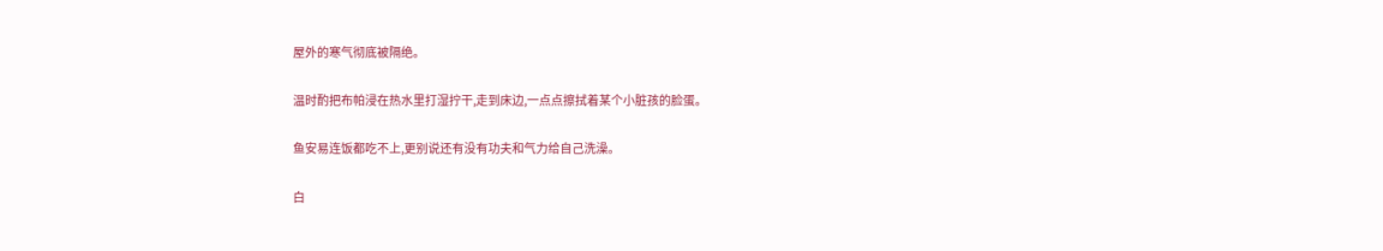屋外的寒气彻底被隔绝。

温时酌把布帕浸在热水里打湿拧干,走到床边,一点点擦拭着某个小脏孩的脸蛋。

鱼安易连饭都吃不上,更别说还有没有功夫和气力给自己洗澡。

白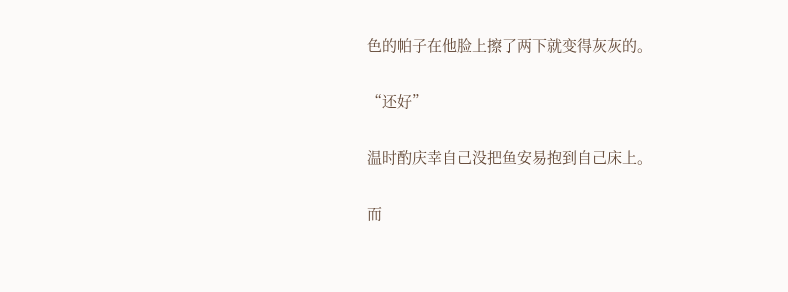色的帕子在他脸上擦了两下就变得灰灰的。

“还好”

温时酌庆幸自己没把鱼安易抱到自己床上。

而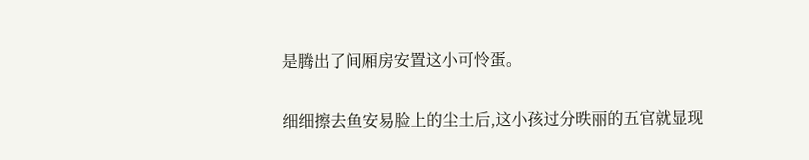是腾出了间厢房安置这小可怜蛋。

细细擦去鱼安易脸上的尘土后,这小孩过分昳丽的五官就显现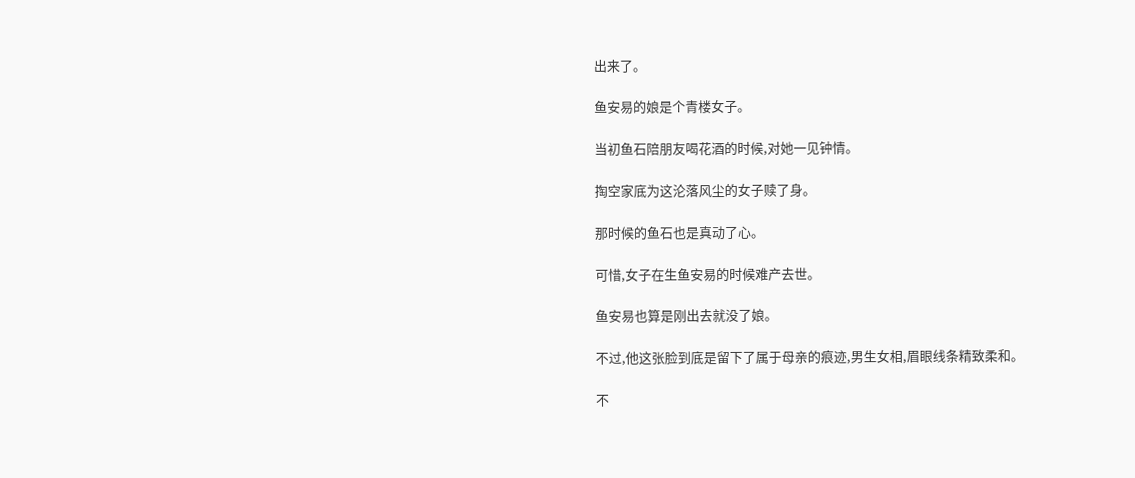出来了。

鱼安易的娘是个青楼女子。

当初鱼石陪朋友喝花酒的时候,对她一见钟情。

掏空家底为这沦落风尘的女子赎了身。

那时候的鱼石也是真动了心。

可惜,女子在生鱼安易的时候难产去世。

鱼安易也算是刚出去就没了娘。

不过,他这张脸到底是留下了属于母亲的痕迹,男生女相,眉眼线条精致柔和。

不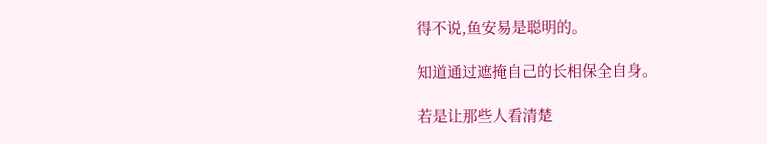得不说,鱼安易是聪明的。

知道通过遮掩自己的长相保全自身。

若是让那些人看清楚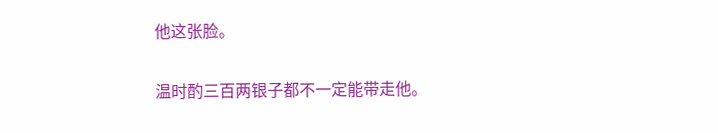他这张脸。

温时酌三百两银子都不一定能带走他。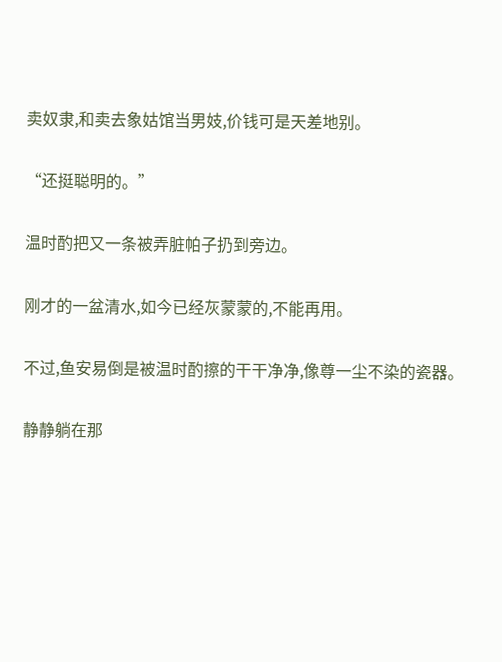卖奴隶,和卖去象姑馆当男妓,价钱可是天差地别。

“还挺聪明的。”

温时酌把又一条被弄脏帕子扔到旁边。

刚才的一盆清水,如今已经灰蒙蒙的,不能再用。

不过,鱼安易倒是被温时酌擦的干干净净,像尊一尘不染的瓷器。

静静躺在那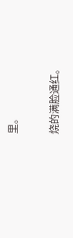里。

烧的满脸通红。